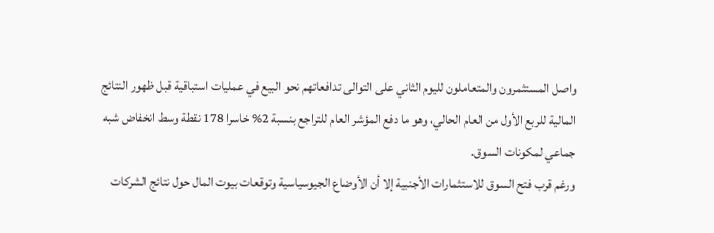واصل المستثمرون والمتعاملون لليوم الثاني على التوالى تدافعاتهم نحو البيع في عمليات استباقية قبل ظهور النتائج المالية للربع الأول من العام الحالي، وهو ما دفع المؤشر العام للتراجع بنسبة 2% خاسرا 178 نقطة وسط انخفاض شبه جماعي لمكونات السوق.
ورغم قرب فتح السوق للاستثمارات الأجنبية إلا أن الأوضاع الجيوسياسية وتوقعات بيوت المال حول نتائج الشركات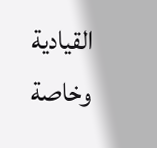القيادية وخاصة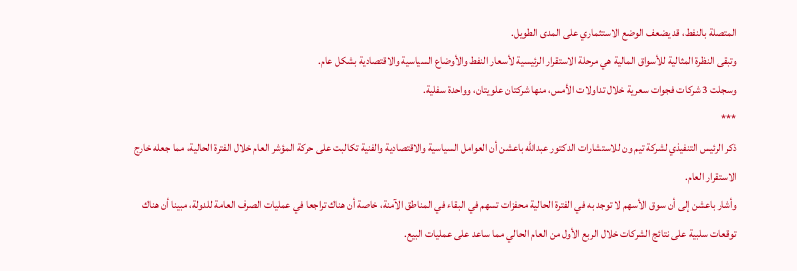المتصلة بالنفط، قد يضعف الوضع الاستثماري على المدى الطويل.
وتبقى النظرة المثالية للأسواق المالية هي مرحلة الاستقرار الرئيسية لأسعار النفط والأوضاع السياسية والاقتصادية بشكل عام.
وسجلت 3 شركات فجوات سعرية خلال تداولات الأمس، منها شركتان علويتان، وواحدة سفلية.
***
ذكر الرئيس التنفيذي لشركة تيم ون للاستشارات الدكتور عبدالله باعشن أن العوامل السياسية والاقتصادية والفنية تكالبت على حركة المؤشر العام خلال الفترة الحالية، مما جعله خارج الاستقرار العام.
وأشار باعشن إلى أن سوق الأسهم لا توجد به في الفترة الحالية محفزات تسهم في البقاء في المناطق الآمنة، خاصة أن هناك تراجعا في عمليات الصرف العامة للدولة، مبينا أن هناك توقعات سلبية على نتائج الشركات خلال الربع الأول من العام الحالي مما ساعد على عمليات البيع.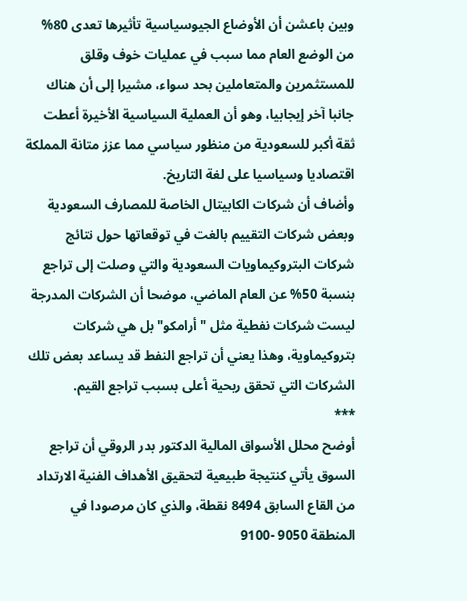وبين باعشن أن الأوضاع الجيوسياسية تأثيرها تعدى 80% من الوضع العام مما سبب في عمليات خوف وقلق للمستثمرين والمتعاملين بحد سواء، مشيرا إلى أن هناك جانبا آخر إيجابيا، وهو أن العملية السياسية الأخيرة أعطت ثقة أكبر للسعودية من منظور سياسي مما عزز متانة المملكة اقتصاديا وسياسيا على لغة التاريخ.
وأضاف أن شركات الكابيتال الخاصة للمصارف السعودية وبعض شركات التقييم بالغت في توقعاتها حول نتائج شركات البتروكيماويات السعودية والتي وصلت إلى تراجع بنسبة 50% عن العام الماضي، موضحا أن الشركات المدرجة ليست شركات نفطية مثل "أرامكو" بل هي شركات بتروكيماوية، وهذا يعني أن تراجع النفط قد يساعد بعض تلك الشركات التي تحقق ربحية أعلى بسبب تراجع القيم.
***
أوضح محلل الأسواق المالية الدكتور بدر الروقي أن تراجع السوق يأتي كنتيجة طبيعية لتحقيق الأهداف الفنية الارتداد من القاع السابق 8494 نقطة، والذي كان مرصودا في المنطقة 9050 -9100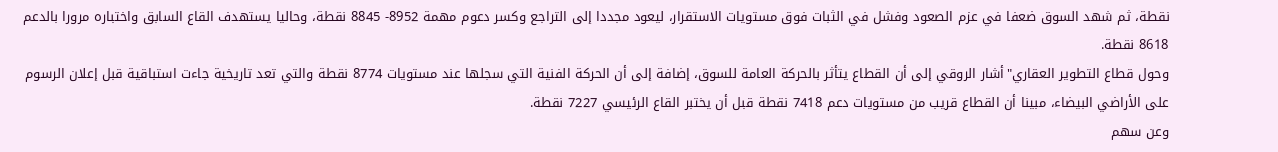نقطة، ثم شهد السوق ضعفا في عزم الصعود وفشل في الثبات فوق مستويات الاستقرار، ليعود مجددا إلى التراجع وكسر دعوم مهمة 8952- 8845 نقطة، وحاليا يستهدف القاع السابق واختباره مرورا بالدعم 8618 نقطة.
وحول قطاع التطوير العقاري"أشار الروقي إلى أن القطاع يتأثر بالحركة العامة للسوق، إضافة إلى أن الحركة الفنية التي سجلها عند مستويات 8774 نقطة والتي تعد تاريخية جاءت استباقية قبل إعلان الرسوم على الأراضي البيضاء، مبينا أن القطاع قريب من مستويات دعم 7418 نقطة قبل أن يختبر القاع الرئيسي 7227 نقطة.
وعن سهم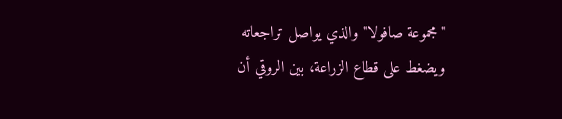"مجموعة صافولا" والذي يواصل تراجعاته ويضغط على قطاع الزراعة، بين الروقي أن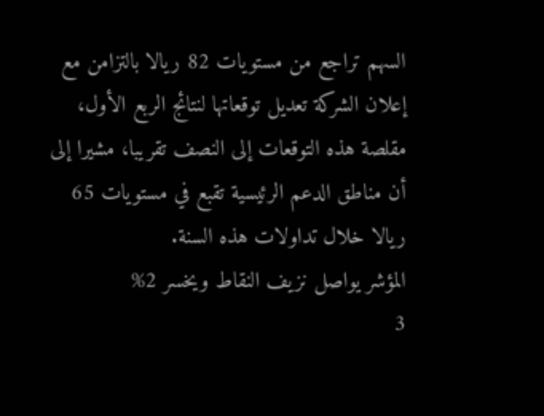السهم تراجع من مستويات 82 ريالا بالتزامن مع إعلان الشركة تعديل توقعاتها لنتائج الربع الأول، مقلصة هذه التوقعات إلى النصف تقريبا، مشيرا إلى أن مناطق الدعم الرئيسية تقبع في مستويات 65 ريالا خلال تداولات هذه السنة.
المؤشر يواصل نزيف النقاط ويخسر 2%
3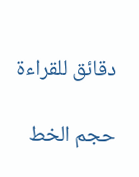دقائق للقراءة

حجم الخط